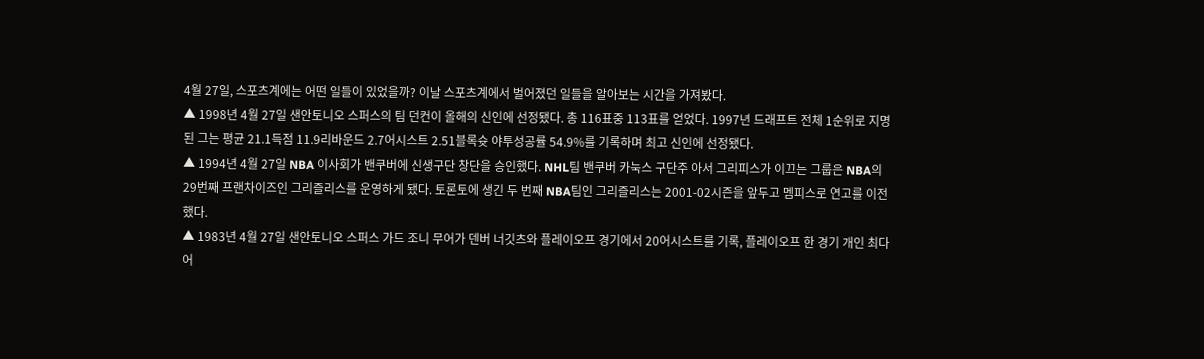4월 27일, 스포츠계에는 어떤 일들이 있었을까? 이날 스포츠계에서 벌어졌던 일들을 알아보는 시간을 가져봤다.
▲ 1998년 4월 27일 샌안토니오 스퍼스의 팀 던컨이 올해의 신인에 선정됐다. 총 116표중 113표를 얻었다. 1997년 드래프트 전체 1순위로 지명된 그는 평균 21.1득점 11.9리바운드 2.7어시스트 2.51블록슛 야투성공률 54.9%를 기록하며 최고 신인에 선정됐다.
▲ 1994년 4월 27일 NBA 이사회가 밴쿠버에 신생구단 창단을 승인했다. NHL팀 밴쿠버 카눅스 구단주 아서 그리피스가 이끄는 그룹은 NBA의 29번째 프랜차이즈인 그리즐리스를 운영하게 됐다. 토론토에 생긴 두 번째 NBA팀인 그리즐리스는 2001-02시즌을 앞두고 멤피스로 연고를 이전했다.
▲ 1983년 4월 27일 샌안토니오 스퍼스 가드 조니 무어가 덴버 너깃츠와 플레이오프 경기에서 20어시스트를 기록, 플레이오프 한 경기 개인 최다 어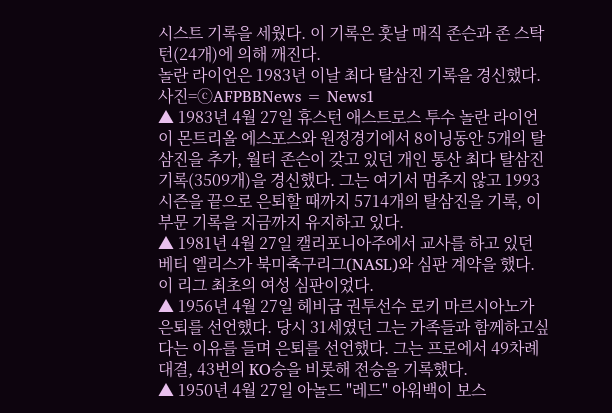시스트 기록을 세웠다. 이 기록은 훗날 매직 존슨과 존 스탁턴(24개)에 의해 깨진다.
놀란 라이언은 1983년 이날 최다 탈삼진 기록을 경신했다. 사진=ⓒAFPBBNews = News1
▲ 1983년 4월 27일 휴스턴 애스트로스 투수 놀란 라이언이 몬트리올 에스포스와 원정경기에서 8이닝동안 5개의 탈삼진을 추가, 월터 존슨이 갖고 있던 개인 통산 최다 탈삼진 기록(3509개)을 경신했다. 그는 여기서 멈추지 않고 1993시즌을 끝으로 은퇴할 때까지 5714개의 탈삼진을 기록, 이 부문 기록을 지금까지 유지하고 있다.
▲ 1981년 4월 27일 캘리포니아주에서 교사를 하고 있던 베티 엘리스가 북미축구리그(NASL)와 심판 계약을 했다. 이 리그 최초의 여성 심판이었다.
▲ 1956년 4월 27일 헤비급 권투선수 로키 마르시아노가 은퇴를 선언했다. 당시 31세였던 그는 가족들과 함께하고싶다는 이유를 들며 은퇴를 선언했다. 그는 프로에서 49차례 대결, 43번의 KO승을 비롯해 전승을 기록했다.
▲ 1950년 4월 27일 아놀드 "레드" 아워백이 보스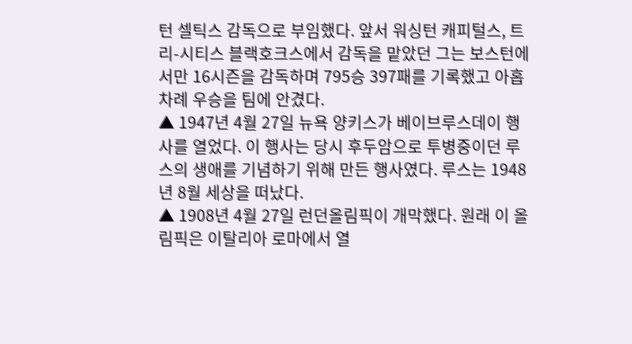턴 셀틱스 감독으로 부임했다. 앞서 워싱턴 캐피털스, 트리-시티스 블랙호크스에서 감독을 맡았던 그는 보스턴에서만 16시즌을 감독하며 795승 397패를 기록했고 아홉 차례 우승을 팀에 안겼다.
▲ 1947년 4월 27일 뉴욕 양키스가 베이브루스데이 행사를 열었다. 이 행사는 당시 후두암으로 투병중이던 루스의 생애를 기념하기 위해 만든 행사였다. 루스는 1948년 8월 세상을 떠났다.
▲ 1908년 4월 27일 런던올림픽이 개막했다. 원래 이 올림픽은 이탈리아 로마에서 열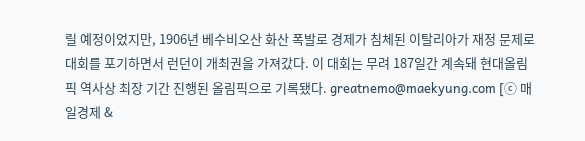릴 예정이었지만, 1906년 베수비오산 화산 폭발로 경제가 침체된 이탈리아가 재정 문제로 대회를 포기하면서 런던이 개최권을 가져갔다. 이 대회는 무려 187일간 계속돼 현대올림픽 역사상 최장 기간 진행된 올림픽으로 기록됐다. greatnemo@maekyung.com [ⓒ 매일경제 &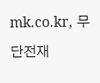mk.co.kr, 무단전재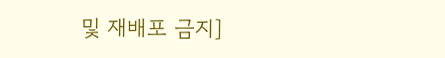및 재배포 금지]